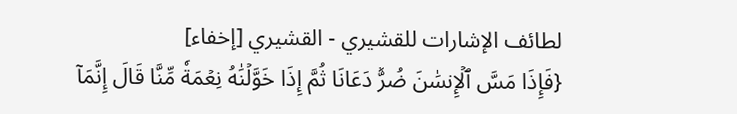لطائف الإشارات للقشيري - القشيري [إخفاء]
{فَإِذَا مَسَّ ٱلۡإِنسَٰنَ ضُرّٞ دَعَانَا ثُمَّ إِذَا خَوَّلۡنَٰهُ نِعۡمَةٗ مِّنَّا قَالَ إِنَّمَآ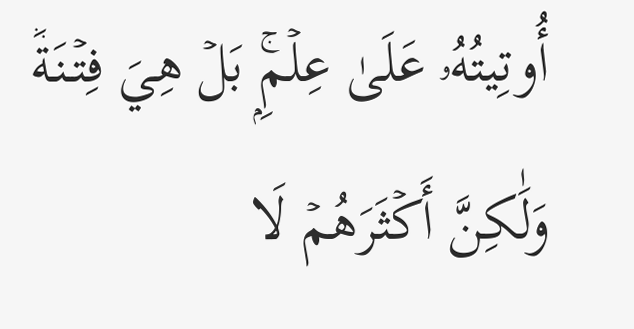أُوتِيتُهُۥ عَلَىٰ عِلۡمِۭۚ بَلۡ هِيَ فِتۡنَةٞ وَلَٰكِنَّ أَكۡثَرَهُمۡ لَا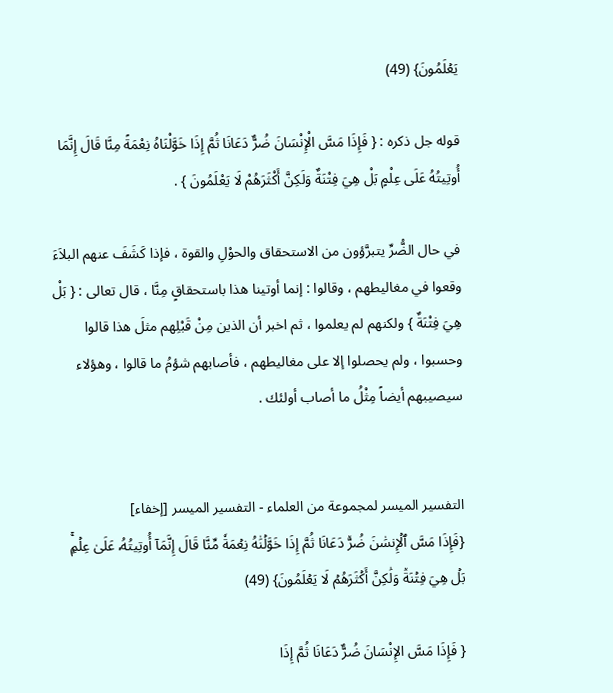يَعۡلَمُونَ} (49)

قوله جل ذكره : { فَإِذَا مَسَّ الْإِنْسَانَ ضُرٌّ دَعَانَا ثُمَّ إِذَا خَوَّلْنَاهُ نِعْمَةً مِنَّا قَالَ إِنَّمَا أُوتِيتُهُ عَلَى عِلْمٍ بَلْ هِيَ فِتْنَةٌ وَلَكِنَّ أَكْثَرَهُمْ لَا يَعْلَمُونَ } .

في حال الضُّرِّ يتبرَّؤون من الاستحقاق والحوْلِ والقوة ، فإذا كَشَفَ عنهم البلاَءَ وقعوا في مغاليطهم ، وقالوا : إنما أوتينا هذا باستحقاقٍ مِنَّا ، قال تعالى : { بَلْ هِيَ فِتْنَةٌ } ولكنهم لم يعلموا ، ثم اخبر أن الذين مِنْ قَبْلِهم مثلَ هذا قالوا وحسبوا ، ولم يحصلوا إلا على مغاليطهم ، فأصابهم شؤمُ ما قالوا ، وهؤلاء سيصيبهم أيضاً مِثْلُ ما أصاب أولئك .


التفسير الميسر لمجموعة من العلماء - التفسير الميسر [إخفاء]
{فَإِذَا مَسَّ ٱلۡإِنسَٰنَ ضُرّٞ دَعَانَا ثُمَّ إِذَا خَوَّلۡنَٰهُ نِعۡمَةٗ مِّنَّا قَالَ إِنَّمَآ أُوتِيتُهُۥ عَلَىٰ عِلۡمِۭۚ بَلۡ هِيَ فِتۡنَةٞ وَلَٰكِنَّ أَكۡثَرَهُمۡ لَا يَعۡلَمُونَ} (49)

{ فَإِذَا مَسَّ الإِنْسَانَ ضُرٌّ دَعَانَا ثُمَّ إِذَا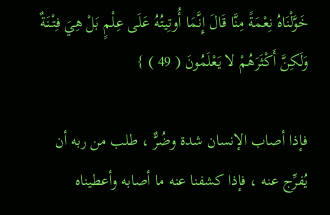خَوَّلْنَاهُ نِعْمَةً مِنَّا قَالَ إِنَّمَا أُوتِيتُهُ عَلَى عِلْمٍ بَلْ هِيَ فِتْنَةٌ وَلَكِنَّ أَكْثَرَهُمْ لا يَعْلَمُونَ ( 49 ) }

فإذا أصاب الإنسان شدة وضُرٌّ ، طلب من ربه أن يُفرِّج عنه ، فإذا كشفنا عنه ما أصابه وأعطيناه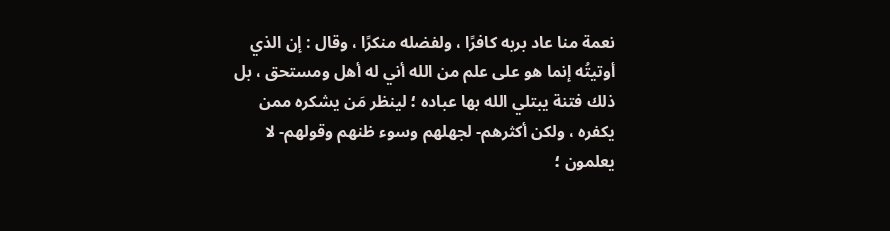نعمة منا عاد بربه كافرًا ، ولفضله منكرًا ، وقال : إن الذي أوتيتُه إنما هو على علم من الله أني له أهل ومستحق ، بل ذلك فتنة يبتلي الله بها عباده ؛ لينظر مَن يشكره ممن يكفره ، ولكن أكثرهم- لجهلهم وسوء ظنهم وقولهم- لا يعلمون ؛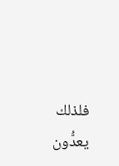فلذلك يعدُّون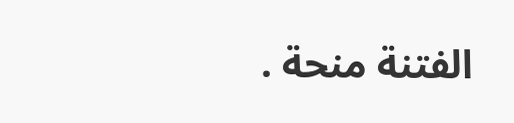الفتنة منحة .